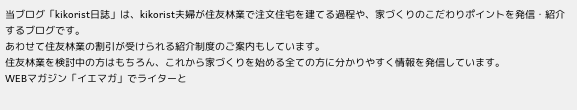当ブログ「kikorist日誌」は、kikorist夫婦が住友林業で注文住宅を建てる過程や、家づくりのこだわりポイントを発信・紹介するブログです。
あわせて住友林業の割引が受けられる紹介制度のご案内もしています。
住友林業を検討中の方はもちろん、これから家づくりを始める全ての方に分かりやすく情報を発信しています。
WEBマガジン「イエマガ」でライターと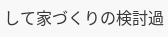して家づくりの検討過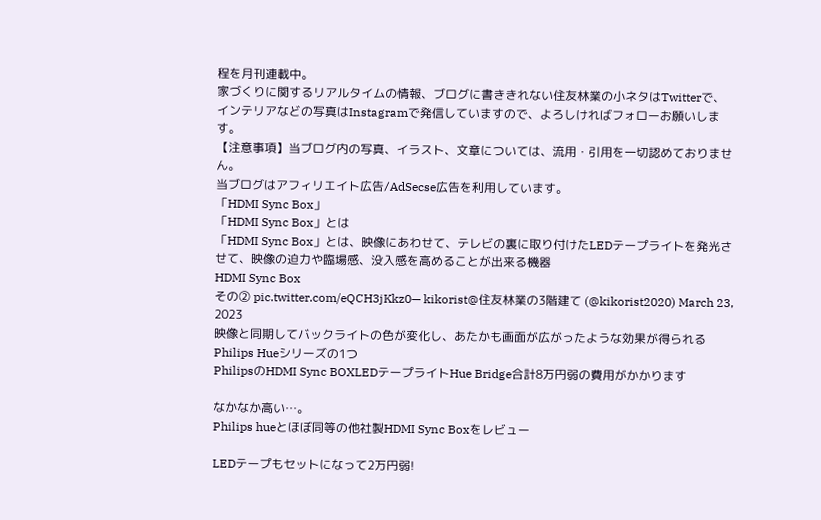程を月刊連載中。
家づくりに関するリアルタイムの情報、ブログに書ききれない住友林業の小ネタはTwitterで、インテリアなどの写真はInstagramで発信していますので、よろしければフォローお願いします。
【注意事項】当ブログ内の写真、イラスト、文章については、流用・引用を一切認めておりません。
当ブログはアフィリエイト広告/AdSecse広告を利用しています。
「HDMI Sync Box」
「HDMI Sync Box」とは
「HDMI Sync Box」とは、映像にあわせて、テレビの裏に取り付けたLEDテープライトを発光させて、映像の迫力や臨場感、没入感を高めることが出来る機器
HDMI Sync Box
その② pic.twitter.com/eQCH3jKkz0— kikorist@住友林業の3階建て (@kikorist2020) March 23, 2023
映像と同期してバックライトの色が変化し、あたかも画面が広がったような効果が得られるPhilips Hueシリーズの1つ
PhilipsのHDMI Sync BOXLEDテープライトHue Bridge合計8万円弱の費用がかかります

なかなか高い…。
Philips hueとほぼ同等の他社製HDMI Sync Boxをレビュー

LEDテープもセットになって2万円弱!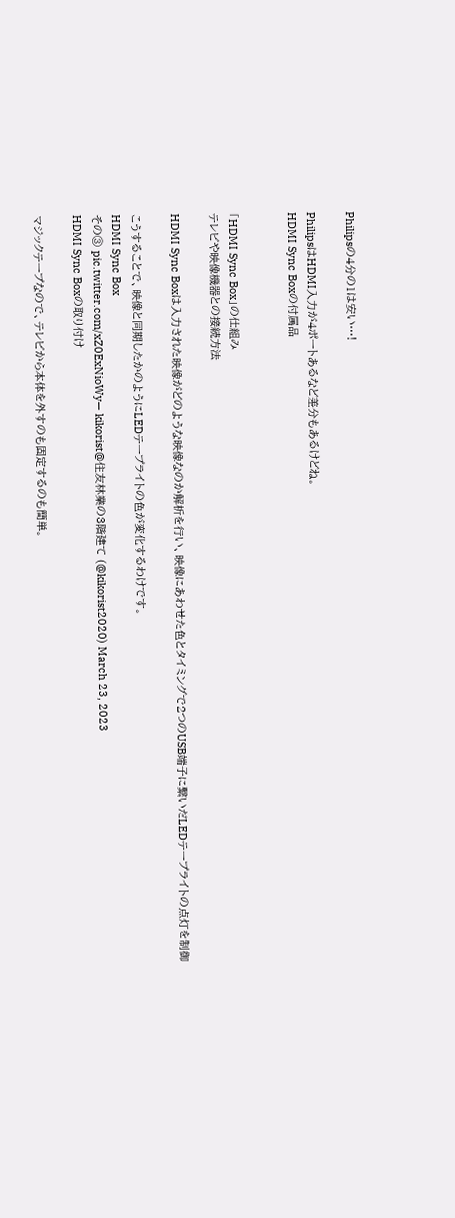Philipsの4分の1は安い…!

PhilipsはHDMI入力が4ポートあるなど差分もあるけどね。
HDMI Sync Boxの付属品


「HDMI Sync Box」の仕組み
テレビや映像機器との接続方法

HDMI Sync Boxは入力された映像がどのような映像なのか解析を行い、映像にあわせた色とタイミングで2つのUSB端子に繋いだLEDテープライトの点灯を制御

こうすることで、映像と同期したかのようにLEDテープライトの色が変化するわけです。
HDMI Sync Box
その③ pic.twitter.com/xZ0ExNioWy— kikorist@住友林業の3階建て (@kikorist2020) March 23, 2023
HDMI Sync Boxの取り付け

マジックテープなので、テレビから本体を外すのも固定するのも簡単。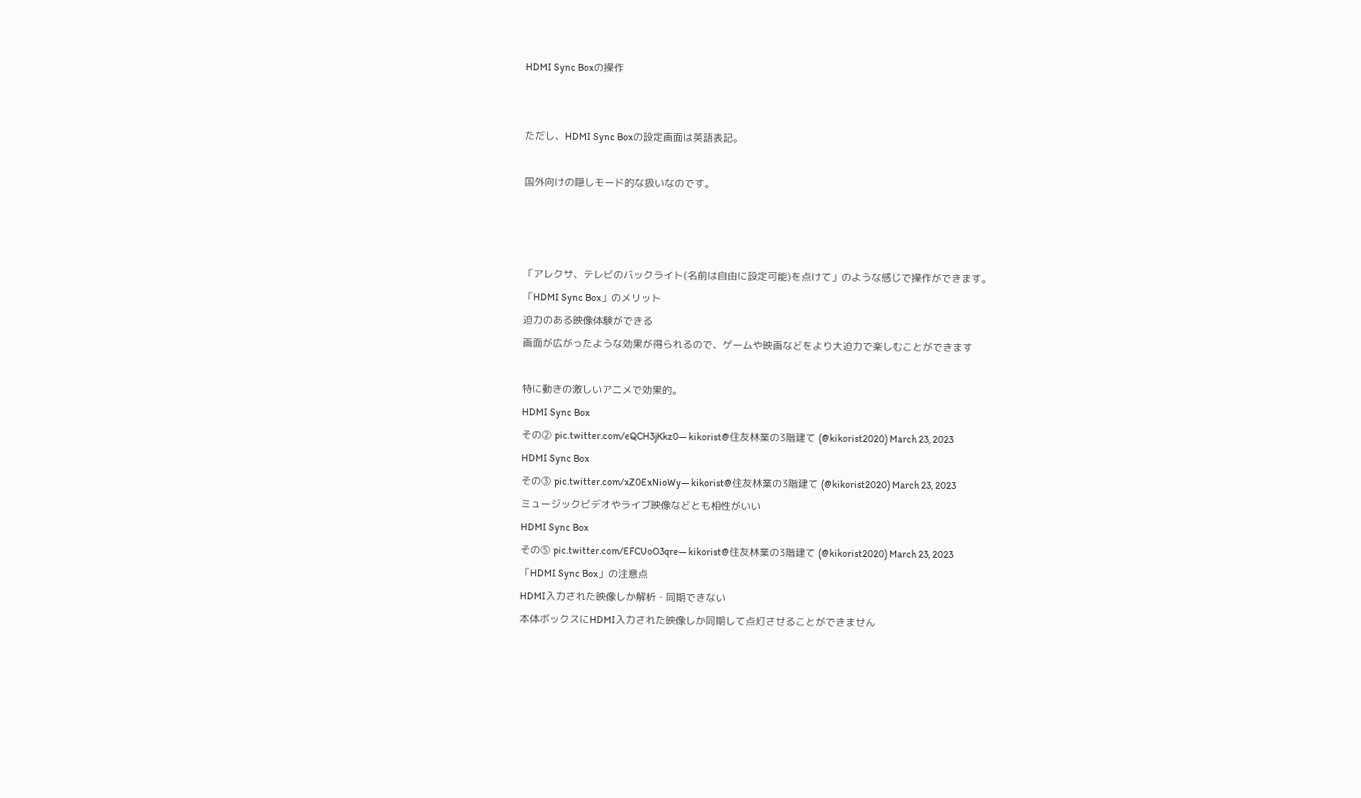HDMI Sync Boxの操作


ただし、HDMI Sync Boxの設定画面は英語表記。

国外向けの隠しモード的な扱いなのです。



「アレクサ、テレビのバックライト(名前は自由に設定可能)を点けて」のような感じで操作ができます。
「HDMI Sync Box」のメリット
迫力のある映像体験ができる
画面が広がったような効果が得られるので、ゲームや映画などをより大迫力で楽しむことができます

特に動きの激しいアニメで効果的。
HDMI Sync Box
その② pic.twitter.com/eQCH3jKkz0— kikorist@住友林業の3階建て (@kikorist2020) March 23, 2023
HDMI Sync Box
その③ pic.twitter.com/xZ0ExNioWy— kikorist@住友林業の3階建て (@kikorist2020) March 23, 2023
ミュージックビデオやライブ映像などとも相性がいい
HDMI Sync Box
その⑤ pic.twitter.com/EFCUoO3qre— kikorist@住友林業の3階建て (@kikorist2020) March 23, 2023
「HDMI Sync Box」の注意点
HDMI入力された映像しか解析・同期できない
本体ボックスにHDMI入力された映像しか同期して点灯させることができません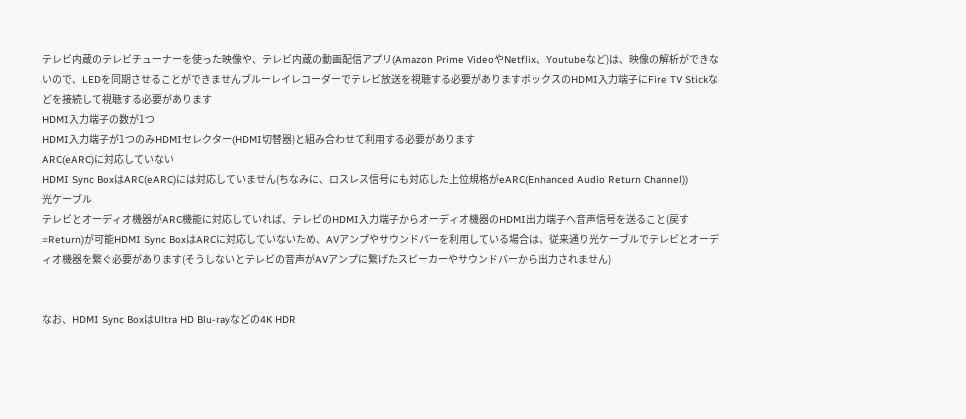テレビ内蔵のテレビチューナーを使った映像や、テレビ内蔵の動画配信アプリ(Amazon Prime VideoやNetflix、Youtubeなど)は、映像の解析ができないので、LEDを同期させることができませんブルーレイレコーダーでテレビ放送を視聴する必要がありますボックスのHDMI入力端子にFire TV Stickなどを接続して視聴する必要があります
HDMI入力端子の数が1つ
HDMI入力端子が1つのみHDMIセレクター(HDMI切替器)と組み合わせて利用する必要があります
ARC(eARC)に対応していない
HDMI Sync BoxはARC(eARC)には対応していません(ちなみに、ロスレス信号にも対応した上位規格がeARC(Enhanced Audio Return Channel))
光ケーブル
テレビとオーディオ機器がARC機能に対応していれば、テレビのHDMI入力端子からオーディオ機器のHDMI出力端子へ音声信号を送ること(戻す=Return)が可能HDMI Sync BoxはARCに対応していないため、AVアンプやサウンドバーを利用している場合は、従来通り光ケーブルでテレビとオーディオ機器を繋ぐ必要があります(そうしないとテレビの音声がAVアンプに繋げたスピーカーやサウンドバーから出力されません)


なお、HDMI Sync BoxはUltra HD Blu-rayなどの4K HDR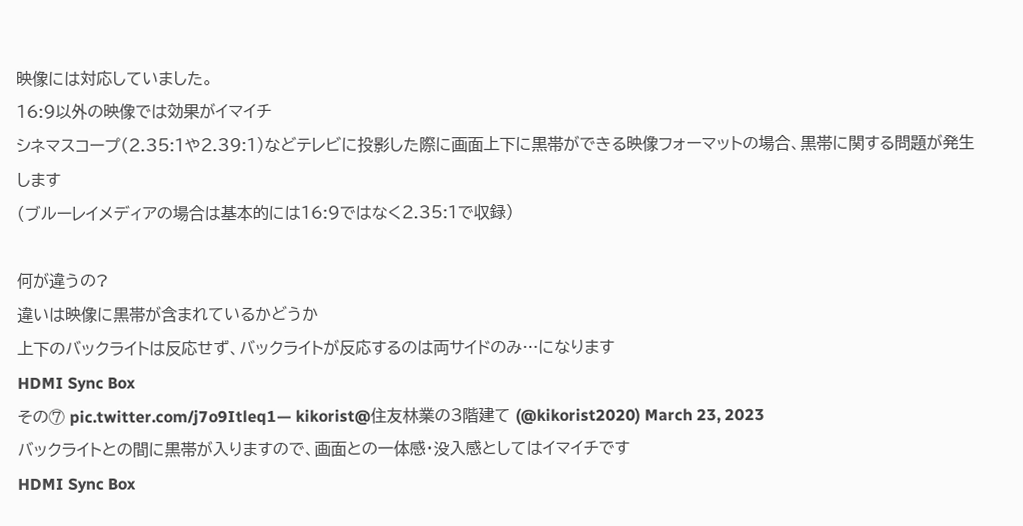映像には対応していました。
16:9以外の映像では効果がイマイチ
シネマスコープ(2.35:1や2.39:1)などテレビに投影した際に画面上下に黒帯ができる映像フォーマットの場合、黒帯に関する問題が発生します
(ブルーレイメディアの場合は基本的には16:9ではなく2.35:1で収録)

何が違うの?
違いは映像に黒帯が含まれているかどうか
上下のバックライトは反応せず、バックライトが反応するのは両サイドのみ…になります
HDMI Sync Box
その⑦ pic.twitter.com/j7o9Itleq1— kikorist@住友林業の3階建て (@kikorist2020) March 23, 2023
バックライトとの間に黒帯が入りますので、画面との一体感・没入感としてはイマイチです
HDMI Sync Box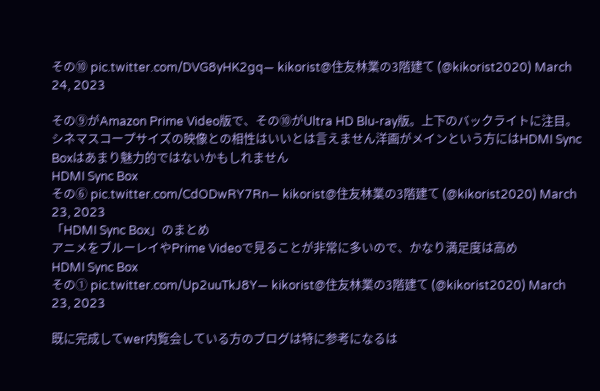その⑩ pic.twitter.com/DVG8yHK2gq— kikorist@住友林業の3階建て (@kikorist2020) March 24, 2023

その⑨がAmazon Prime Video版で、その⑩がUltra HD Blu-ray版。上下のバックライトに注目。
シネマスコープサイズの映像との相性はいいとは言えません洋画がメインという方にはHDMI Sync Boxはあまり魅力的ではないかもしれません
HDMI Sync Box
その⑥ pic.twitter.com/CdODwRY7Rn— kikorist@住友林業の3階建て (@kikorist2020) March 23, 2023
「HDMI Sync Box」のまとめ
アニメをブルーレイやPrime Videoで見ることが非常に多いので、かなり満足度は高め
HDMI Sync Box
その① pic.twitter.com/Up2uuTkJ8Y— kikorist@住友林業の3階建て (@kikorist2020) March 23, 2023

既に完成してwer内覧会している方のブログは特に参考になるは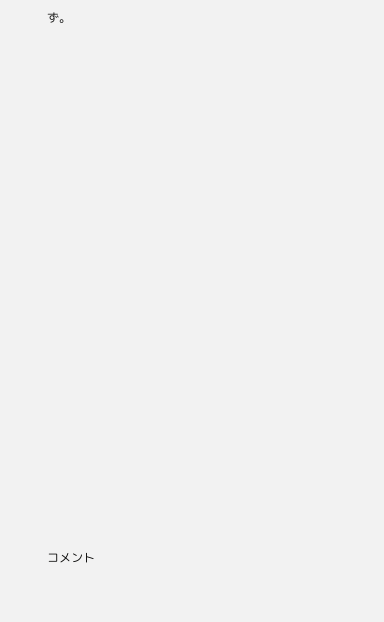ず。
























コメント